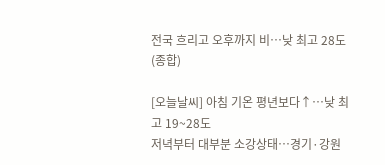전국 흐리고 오후까지 비…낮 최고 28도(종합)

[오늘날씨] 아침 기온 평년보다↑…낮 최고 19~28도
저녁부터 대부분 소강상태…경기·강원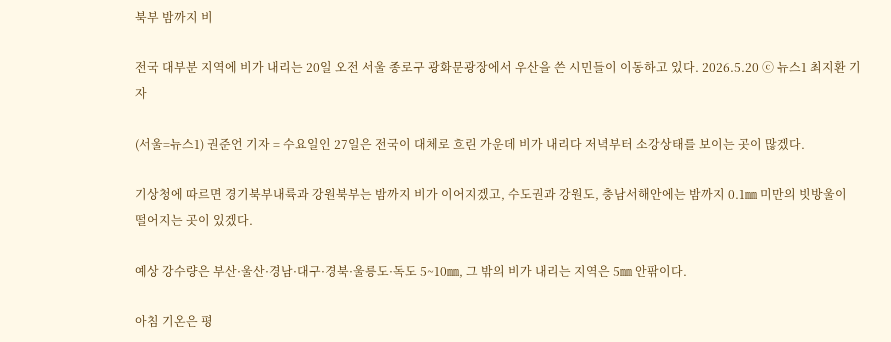북부 밤까지 비

전국 대부분 지역에 비가 내리는 20일 오전 서울 종로구 광화문광장에서 우산을 쓴 시민들이 이동하고 있다. 2026.5.20 ⓒ 뉴스1 최지환 기자

(서울=뉴스1) 권준언 기자 = 수요일인 27일은 전국이 대체로 흐린 가운데 비가 내리다 저녁부터 소강상태를 보이는 곳이 많겠다.

기상청에 따르면 경기북부내륙과 강원북부는 밤까지 비가 이어지겠고, 수도권과 강원도, 충남서해안에는 밤까지 0.1㎜ 미만의 빗방울이 떨어지는 곳이 있겠다.

예상 강수량은 부산·울산·경남·대구·경북·울릉도·독도 5~10㎜, 그 밖의 비가 내리는 지역은 5㎜ 안팎이다.

아침 기온은 평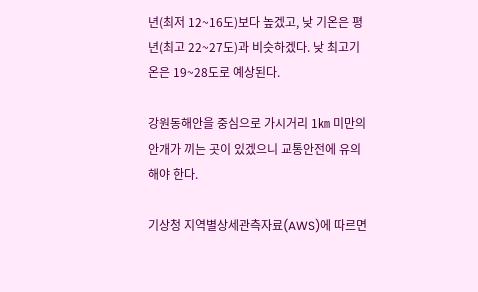년(최저 12~16도)보다 높겠고, 낮 기온은 평년(최고 22~27도)과 비슷하겠다. 낮 최고기온은 19~28도로 예상된다.

강원동해안을 중심으로 가시거리 1㎞ 미만의 안개가 끼는 곳이 있겠으니 교통안전에 유의해야 한다.

기상청 지역별상세관측자료(AWS)에 따르면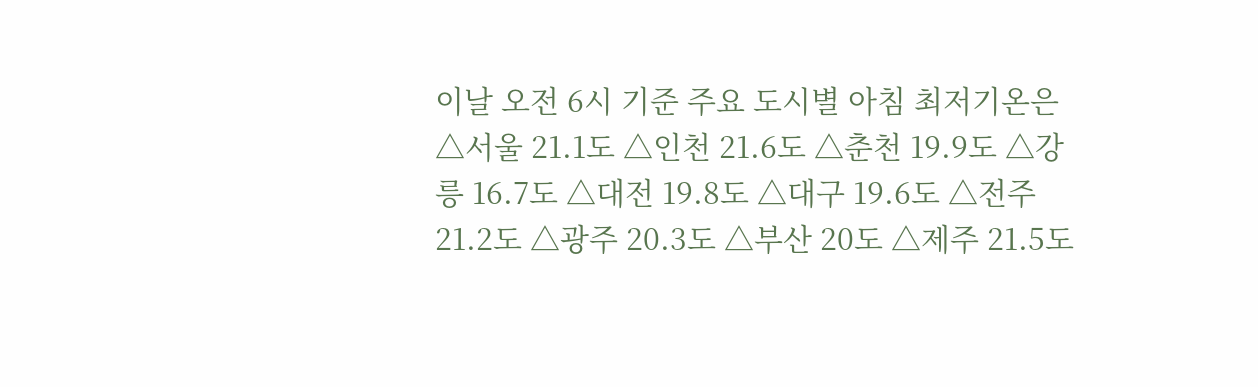이날 오전 6시 기준 주요 도시별 아침 최저기온은 △서울 21.1도 △인천 21.6도 △춘천 19.9도 △강릉 16.7도 △대전 19.8도 △대구 19.6도 △전주 21.2도 △광주 20.3도 △부산 20도 △제주 21.5도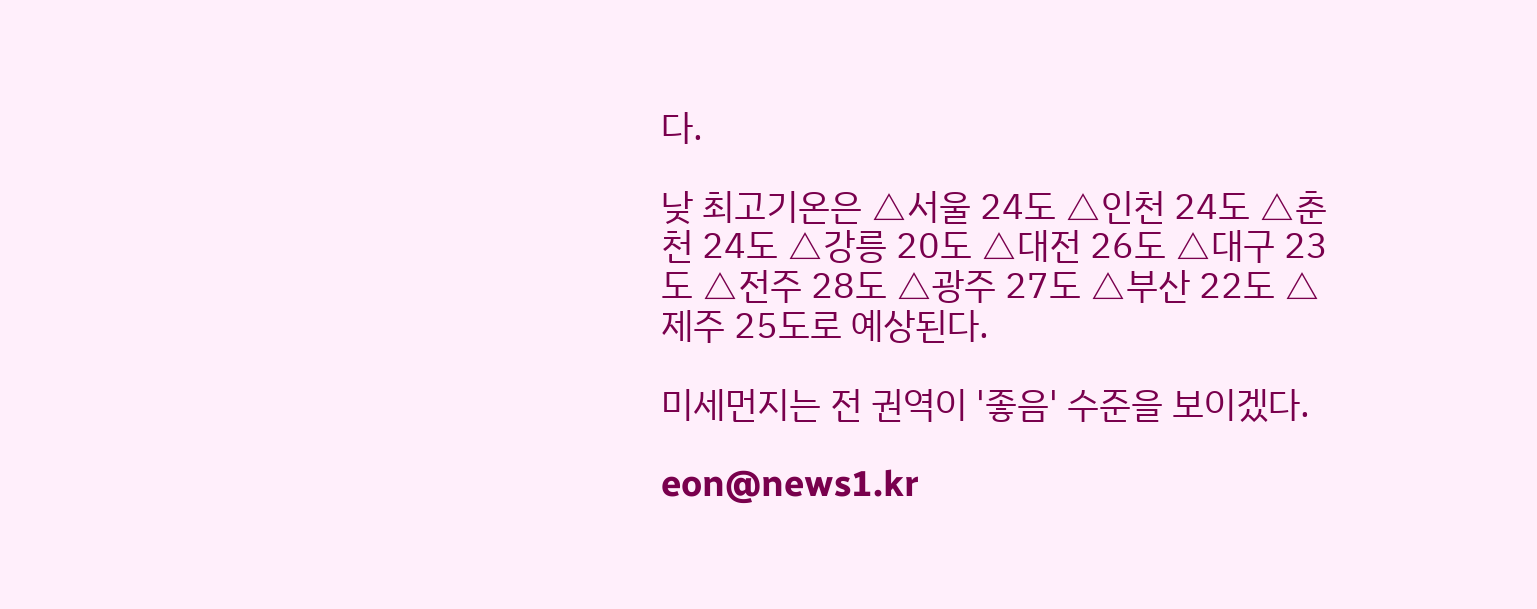다.

낮 최고기온은 △서울 24도 △인천 24도 △춘천 24도 △강릉 20도 △대전 26도 △대구 23도 △전주 28도 △광주 27도 △부산 22도 △제주 25도로 예상된다.

미세먼지는 전 권역이 '좋음' 수준을 보이겠다.

eon@news1.kr